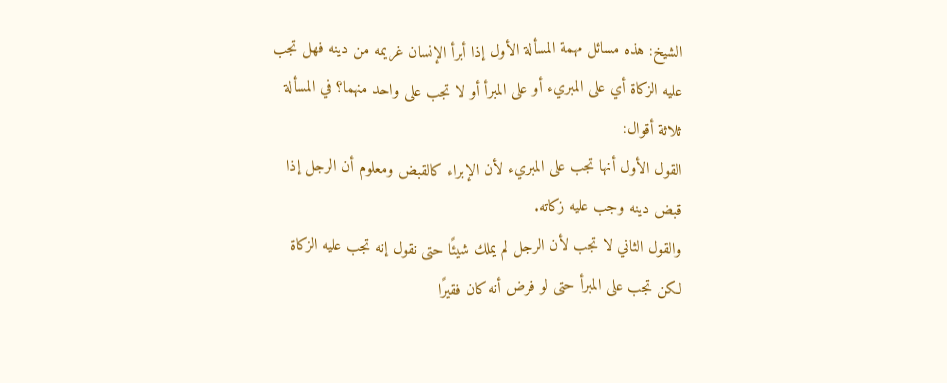الشيخ: هذه مسائل مهمة المسألة الأول إذا أبرأ الإنسان غريمه من دينه فهل تجب عليه الزكاة أي على المبريء أو على المبرأ أو لا تجب على واحد منهما؟ في المسألة ثلاثة أقوال:
القول الأول أنها تجب على المبريء لأن الإبراء كالقبض ومعلوم أن الرجل إذا قبض دينه وجب عليه زكاته.
والقول الثاني لا تجب لأن الرجل لم يملك شيئًا حتى نقول إنه تجب عليه الزكاة لكن تجب على المبرأ حتى لو فرض أنه كان فقيرًا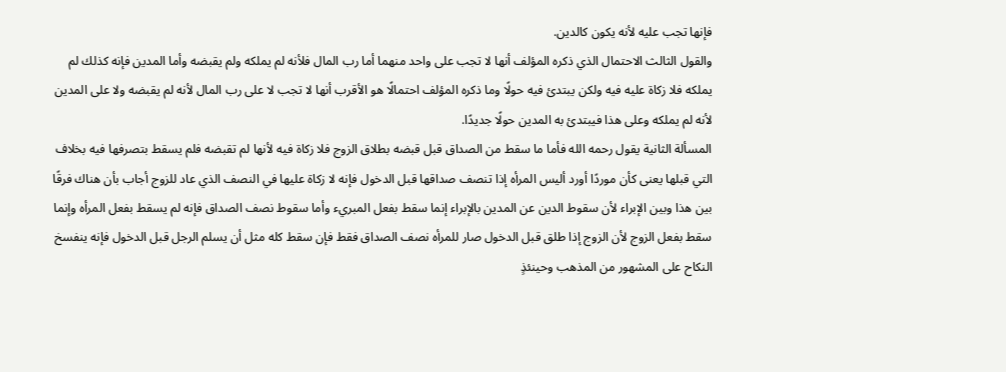فإنها تجب عليه لأنه يكون كالدين.
والقول الثالث الاحتمال الذي ذكره المؤلف أنها لا تجب على واحد منهما أما رب المال فلأنه لم يملكه ولم يقبضه وأما المدين فإنه كذلك لم يملكه فلا زكاة عليه فيه ولكن يبتدئ فيه حولًا وما ذكره المؤلف احتمالًا هو الأقرب أنها لا تجب لا على رب المال لأنه لم يقبضه ولا على المدين لأنه لم يملكه وعلى هذا فيبتدئ به المدين حولًا جديدًا.
المسألة الثانية يقول رحمه الله فأما ما سقط من الصداق قبل قبضه بطلاق الزوج فلا زكاة فيه لأنها لم تقبضه فلم يسقط بتصرفها فيه بخلاف التي قبلها يعنى كأن موردًا أورد أليس المرأه إذا تنصف صداقها قبل الدخول فإنه لا زكاة عليها في النصف الذي عاد للزوج أجاب بأن هناك فرقًا بين هذا وبين الإبراء لأن سقوط الدين عن المدين بالإبراء إنما سقط بفعل المبريء وأما سقوط نصف الصداق فإنه لم يسقط بفعل المرأه وإنما سقط بفعل الزوج لأن الزوج إذا طلق قبل الدخول صار للمرأه نصف الصداق فقط فإن سقط كله مثل أن يسلم الرجل قبل الدخول فإنه ينفسخ النكاح على المشهور من المذهب وحينئذٍ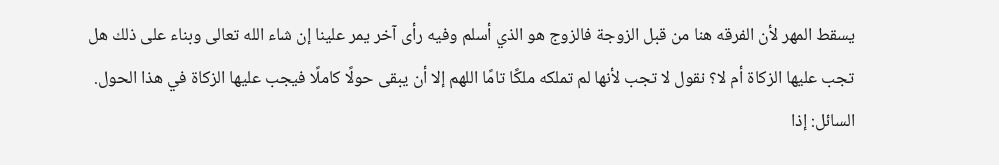يسقط المهر لأن الفرقه هنا من قبل الزوجة فالزوج هو الذي أسلم وفيه رأى آخر يمر علينا إن شاء الله تعالى وبناء على ذلك هل تجب عليها الزكاة أم لا؟ نقول لا تجب لأنها لم تملكه ملكًا تامًا اللهم إلا أن يبقى حولًا كاملًا فيجب عليها الزكاة في هذا الحول.
السائل: إذا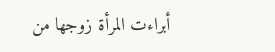أبراءت المرأة زوجها من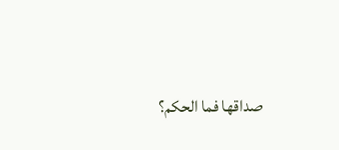صداقها فما الحكم؟